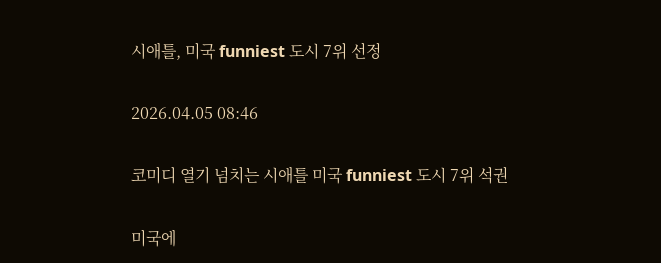시애틀, 미국 funniest 도시 7위 선정

2026.04.05 08:46

코미디 열기 넘치는 시애틀 미국 funniest 도시 7위 석권

미국에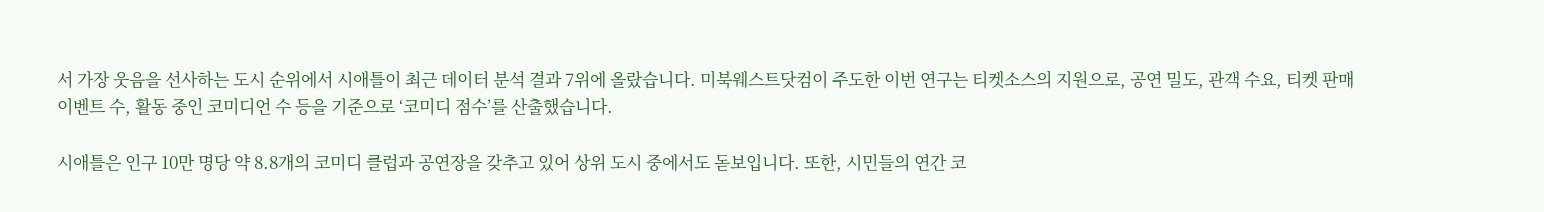서 가장 웃음을 선사하는 도시 순위에서 시애틀이 최근 데이터 분석 결과 7위에 올랐습니다. 미북웨스트닷컴이 주도한 이번 연구는 티켓소스의 지원으로, 공연 밀도, 관객 수요, 티켓 판매 이벤트 수, 활동 중인 코미디언 수 등을 기준으로 ‘코미디 점수’를 산출했습니다.

시애틀은 인구 10만 명당 약 8.8개의 코미디 클럽과 공연장을 갖추고 있어 상위 도시 중에서도 돋보입니다. 또한, 시민들의 연간 코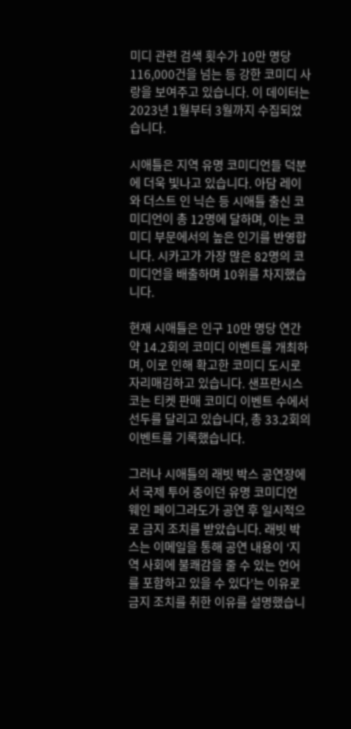미디 관련 검색 횟수가 10만 명당 116,000건을 넘는 등 강한 코미디 사랑을 보여주고 있습니다. 이 데이터는 2023년 1월부터 3월까지 수집되었습니다.

시애틀은 지역 유명 코미디언들 덕분에 더욱 빛나고 있습니다. 아담 레이와 더스트 인 닉슨 등 시애틀 출신 코미디언이 총 12명에 달하며, 이는 코미디 부문에서의 높은 인기를 반영합니다. 시카고가 가장 많은 82명의 코미디언을 배출하며 10위를 차지했습니다.

현재 시애틀은 인구 10만 명당 연간 약 14.2회의 코미디 이벤트를 개최하며, 이로 인해 확고한 코미디 도시로 자리매김하고 있습니다. 샌프란시스코는 티켓 판매 코미디 이벤트 수에서 선두를 달리고 있습니다, 총 33.2회의 이벤트를 기록했습니다.

그러나 시애틀의 래빗 박스 공연장에서 국제 투어 중이던 유명 코미디언 웨인 페이그라도가 공연 후 일시적으로 금지 조치를 받았습니다. 래빗 박스는 이메일을 통해 공연 내용이 ‘지역 사회에 불쾌감을 줄 수 있는 언어를 포함하고 있을 수 있다’는 이유로 금지 조치를 취한 이유를 설명했습니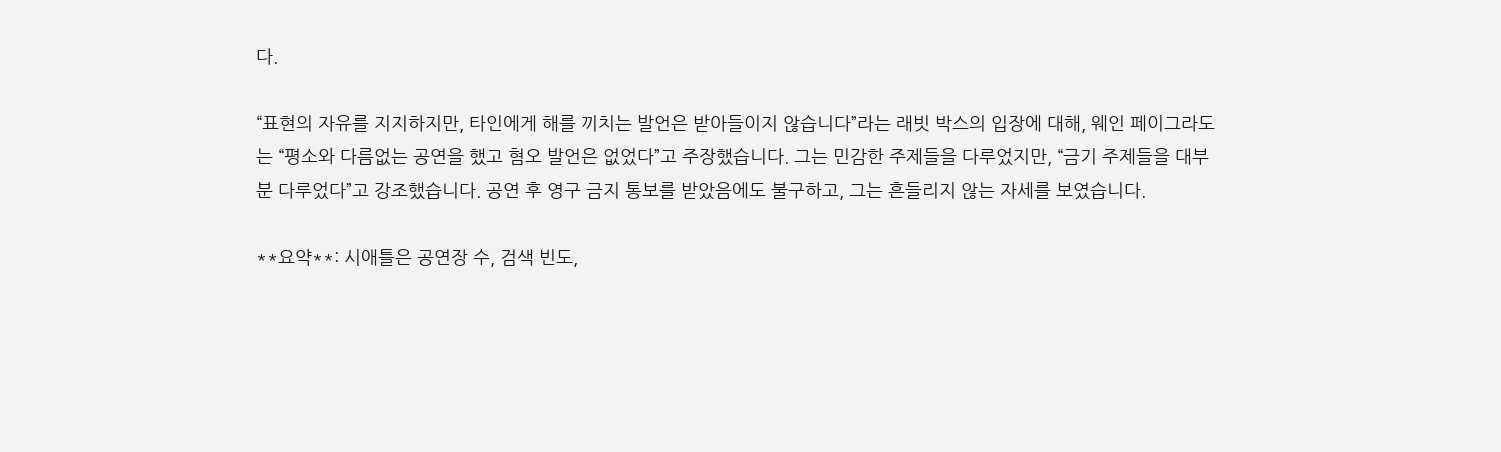다.

“표현의 자유를 지지하지만, 타인에게 해를 끼치는 발언은 받아들이지 않습니다”라는 래빗 박스의 입장에 대해, 웨인 페이그라도는 “평소와 다름없는 공연을 했고 혐오 발언은 없었다”고 주장했습니다. 그는 민감한 주제들을 다루었지만, “금기 주제들을 대부분 다루었다”고 강조했습니다. 공연 후 영구 금지 통보를 받았음에도 불구하고, 그는 흔들리지 않는 자세를 보였습니다.

**요약**: 시애틀은 공연장 수, 검색 빈도,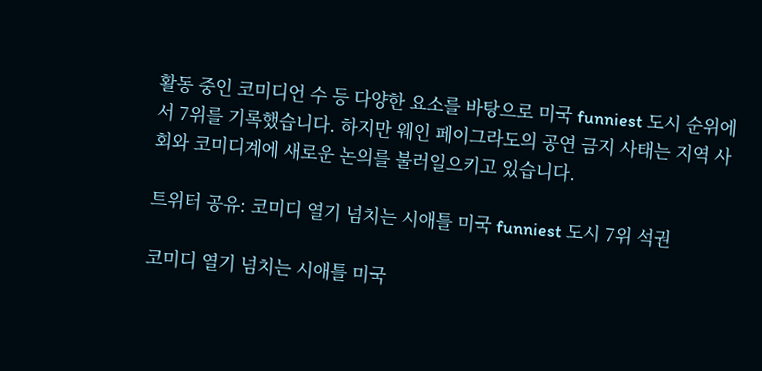활동 중인 코미디언 수 등 다양한 요소를 바탕으로 미국 funniest 도시 순위에서 7위를 기록했습니다. 하지만 웨인 페이그라도의 공연 금지 사태는 지역 사회와 코미디계에 새로운 논의를 불러일으키고 있습니다.

트위터 공유: 코미디 열기 넘치는 시애틀 미국 funniest 도시 7위 석권

코미디 열기 넘치는 시애틀 미국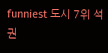funniest 도시 7위 석권